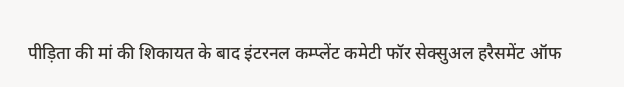पीड़िता की मां की शिकायत के बाद इंटरनल कम्प्लेंट कमेटी फॉर सेक्सुअल हरैसमेंट ऑफ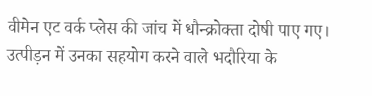वीमेन एट वर्क प्लेस की जांच में धौन्क्रोक्ता दोषी पाए गए। उत्पीड़न में उनका सहयोग करने वाले भदौरिया के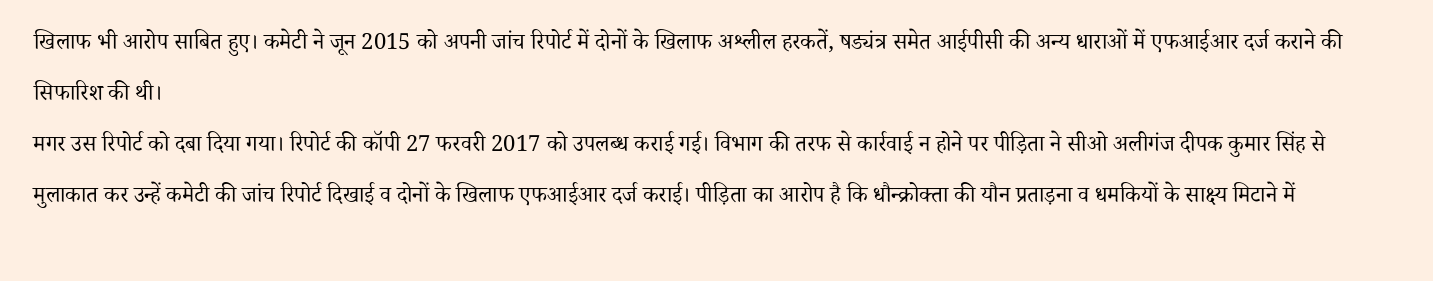खिलाफ भी आरोप साबित हुए। कमेटी ने जून 2015 को अपनी जांच रिपोर्ट में दोनों के खिलाफ अश्लील हरकतें, षड्यंत्र समेत आईपीसी की अन्य धाराओं में एफआईआर दर्ज कराने की सिफारिश की थी।
मगर उस रिपोर्ट को दबा दिया गया। रिपोर्ट की कॉपी 27 फरवरी 2017 को उपलब्ध कराई गई। विभाग की तरफ से कार्रवाई न होने पर पीड़िता ने सीओ अलीगंज दीपक कुमार सिंह से मुलाकात कर उन्हें कमेटी की जांच रिपोर्ट दिखाई व दोनों के खिलाफ एफआईआर दर्ज कराई। पीड़िता का आरोप है कि धौन्क्रोक्ता की यौन प्रताड़ना व धमकियों के साक्ष्य मिटाने में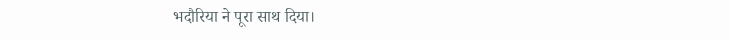भदौरिया ने पूरा साथ दिया।